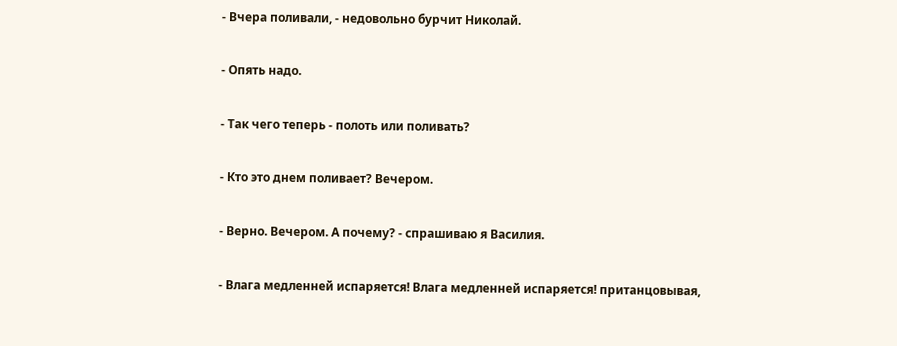- Вчера поливали, - недовольно бурчит Николай.

- Опять надо.

- Так чего теперь - полоть или поливать?

- Кто это днем поливает? Вечером.

- Верно. Вечером. А почему? - спрашиваю я Василия.

- Влага медленней испаряется! Влага медленней испаряется! пританцовывая,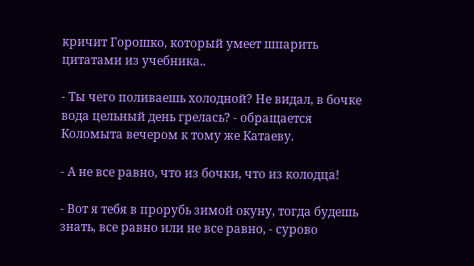кричит Горошко, который умеет шпарить цитатами из учебника..

- Ты чего поливаешь холодной? Не видал, в бочке вода цельный день грелась? - обращается Коломыта вечером к тому же Катаеву.

- А не все равно, что из бочки, что из колодца!

- Вот я тебя в прорубь зимой окуну, тогда будешь знать, все равно или не все равно, - сурово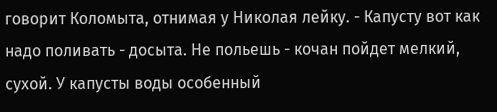говорит Коломыта, отнимая у Николая лейку. - Капусту вот как надо поливать - досыта. Не польешь - кочан пойдет мелкий, сухой. У капусты воды особенный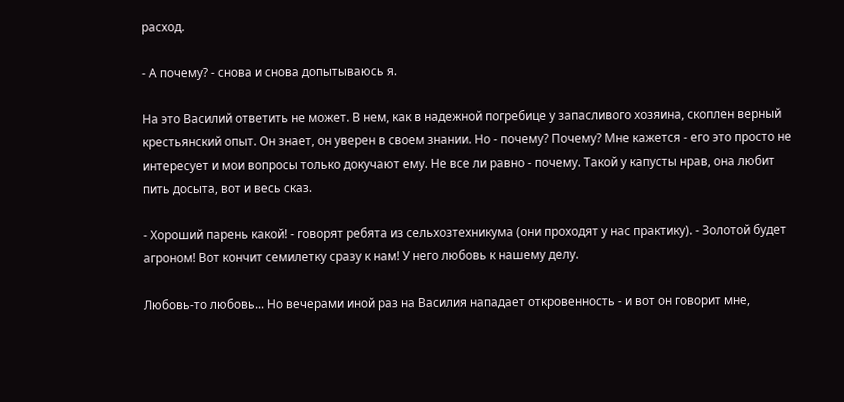расход.

- А почему? - снова и снова допытываюсь я.

На это Василий ответить не может. В нем, как в надежной погребице у запасливого хозяина, скоплен верный крестьянский опыт. Он знает, он уверен в своем знании. Но - почему? Почему? Мне кажется - его это просто не интересует и мои вопросы только докучают ему. Не все ли равно - почему. Такой у капусты нрав, она любит пить досыта, вот и весь сказ.

- Хороший парень какой! - говорят ребята из сельхозтехникума (они проходят у нас практику). - Золотой будет агроном! Вот кончит семилетку сразу к нам! У него любовь к нашему делу.

Любовь-то любовь... Но вечерами иной раз на Василия нападает откровенность - и вот он говорит мне,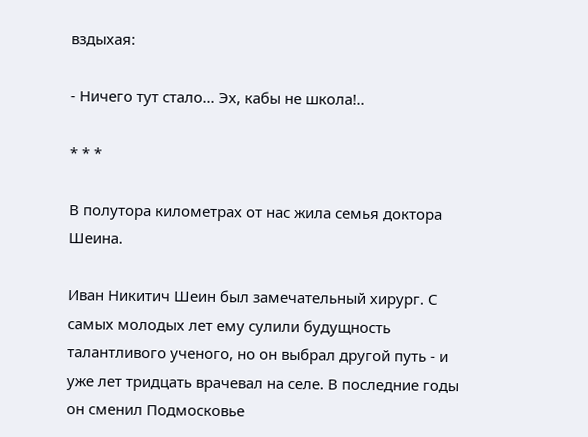вздыхая:

- Ничего тут стало... Эх, кабы не школа!..

* * *

В полутора километрах от нас жила семья доктора Шеина.

Иван Никитич Шеин был замечательный хирург. С самых молодых лет ему сулили будущность талантливого ученого, но он выбрал другой путь - и уже лет тридцать врачевал на селе. В последние годы он сменил Подмосковье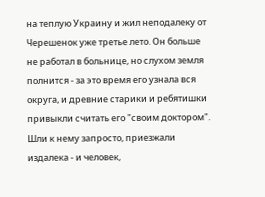на теплую Украину и жил неподалеку от Черешенок уже третье лето. Он больше не работал в больнице, но слухом земля полнится - за это время его узнала вся округа, и древние старики и ребятишки привыкли считать его "своим доктором". Шли к нему запросто, приезжали издалека - и человек,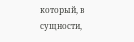который, в сущности,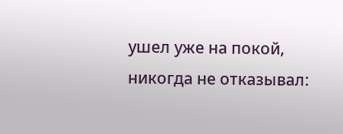ушел уже на покой, никогда не отказывал: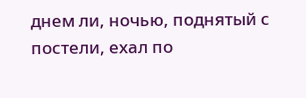днем ли, ночью, поднятый с постели, ехал по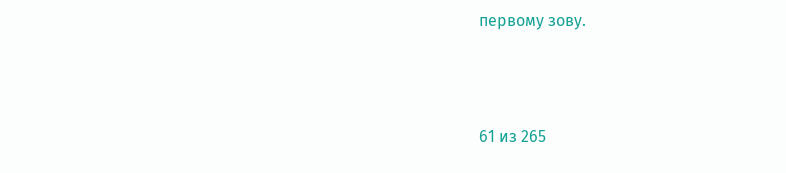первому зову.



61 из 265